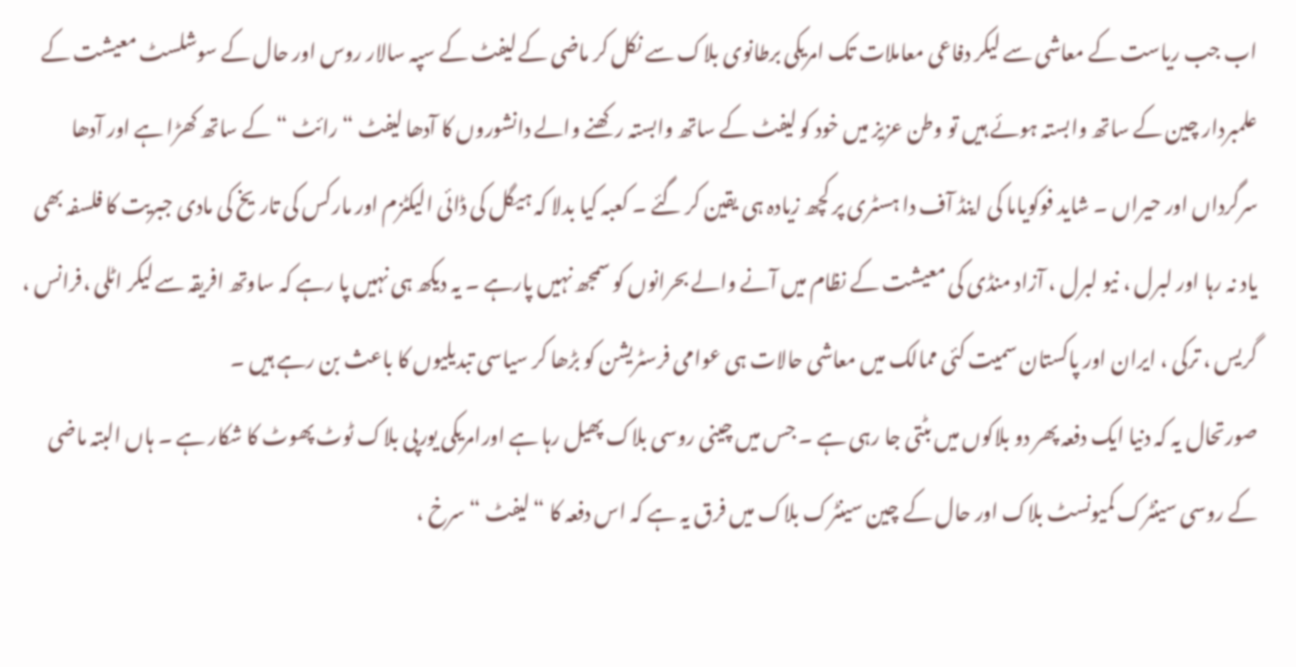اب جب ریاست کے معاشی سے لیکر دفاعی معاملات تک امریکی برطانوی بلاک سے نکل کر ماضی کے لیفٹ کے سپہ سالار روس اور حال کے سوشلسٹ معیشت کے علمبردار چین کے ساتھ وابستہ ہوئے ہیں تو وطن عزیز میں خود کو لیفٹ کے ساتھ وابستہ رکھنے والے دانشوروں کا آدھا لیفٹ “رائٹ “کے ساتھ کھڑا ہے اور آدھا سرگرداں اور حیراں ۔ شاید فوکویاما کی اینڈ آف دا ہسٹری پر کچھ زیادہ ہی یقین کر گئے ۔ کعبہ کیا بدلا کہ ہیگل کی ڈائی الیکٹزم اور مارکس کی تاریخ کی مادی جبریت کا فلسفہ بھی یاد نہ رہا اور لبرل ، نیو لبرل ، آزاد منڈی کی معیشت کے نظام میں آنے والے بحرانوں کو سمجھ نہیں پارہے ۔ یہ دیکھ ہی نہیں پا رہے کہ ساوتھ افریقہ سے لیکر اٹلی ،فرانس ، گریس ، ترکی ، ایران اور پاکستان سمیت کئی ممالک میں معاشی حالات ہی عوامی فرسٹریشن کو بڑھا کر سیاسی تبدیلیوں کا باعث بن رہے ہیں ۔
صورتحال یہ کہ دنیا ایک دفعہ پھر دو بلاکوں میں بٹتی جا رہی ہے ۔ جس میں چینی روسی بلاک پھیل رہا ہے اورامریکی یورپی بلاک ٹوٹ پھوٹ کا شکار ہے ۔ ہاں البتہ ماضی کے روسی سینٹرک کمیونسٹ بلاک اور حال کے چین سینٹرک بلاک میں فرق یہ ہے کہ اس دفعہ کا “لیفٹ “سرخ ،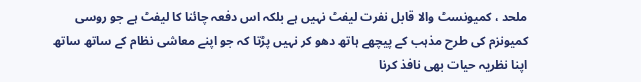ملحد ، کمیونسٹ والا قابل نفرت لیفٹ نہیں ہے بلکہ اس دفعہ چائنا کا لیفٹ ہے جو روسی کمیونزم کی طرح مذہب کے پیچھے ہاتھ دھو کر نہیں پڑتا کہ جو اپنے معاشی نظام کے ساتھ ساتھ اپنا نظریہ حیات بھی نافذ کرنا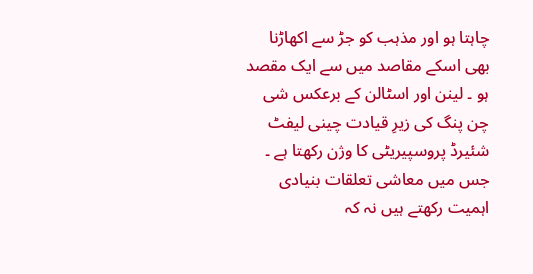چاہتا ہو اور مذہب کو جڑ سے اکھاڑنا بھی اسکے مقاصد میں سے ایک مقصد ہو ۔ لینن اور اسٹالن کے برعکس شی چن پنگ کی زیرِ قیادت چینی لیفٹ شئیرڈ پروسپیریٹی کا وژن رکھتا ہے ۔ جس میں معاشی تعلقات بنیادی اہمیت رکھتے ہیں نہ کہ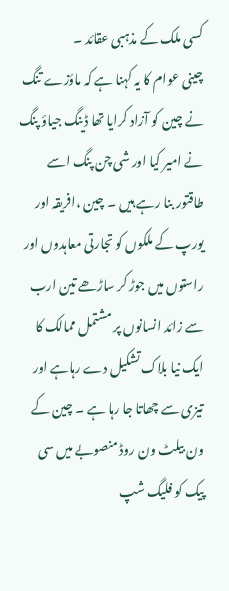کسی ملک کے مذہبی عقائد ۔
چینی عوام کا یہ کہنا ہے کہ ماؤزے تنگ نے چین کو آزاد کرایا تھا ڈینگ جیاؤ پنگ نے امیر کیا اور شی چن پنگ اسے طاقتور بنا رہے ہیں ۔ چین ،افریقہ اور یورپ کے ملکوں کو تجارتی معاہدوں اور راستوں میں جوڑ کر ساڑھے تین ارب سے زائد انسانوں پر مشتمل ممالک کا ایک نیا بلاک تشکیل دے رہاہے اور تیزی سے چھاتا جا رہا ہے ۔ چین کے ون بیلٹ ون روڈ منصوبے میں سی پیک کو فلیگ شپ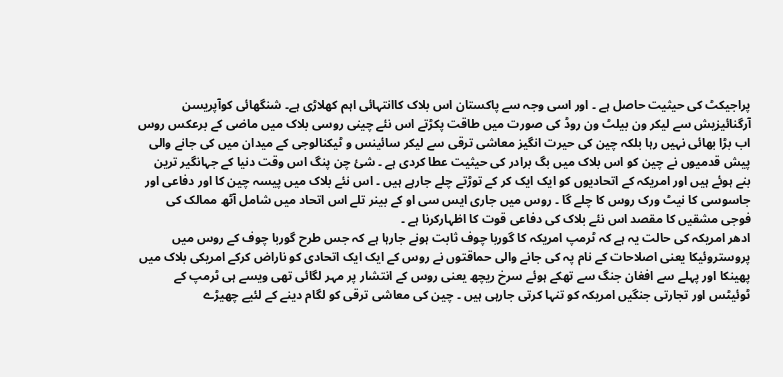پراجیکٹ کی حیثیت حاصل ہے ۔ اور اسی وجہ سے پاکستان اس بلاک کاانتہائی اہم کھلاڑی ہے۔ شنگھائی کوآپریسن آرگنائیزیش سے لیکر ون بیلٹ ون روڈ کی صورت میں طاقت پکڑتے اس نئے چینی روسی بلاک میں ماضی کے برعکس روس اب بڑا بھائی نہیں رہا بلکہ چین کی حیرت انگیز معاشی ترقی سے لیکر سائینس و ٹیکنالوجی کے میدان میں کی جانے والی پیش قدمیوں نے چین کو اس بلاک میں بگ برادر کی حیثیت عطا کردی ہے ۔ شئ چن پنگ اس وقت دنیا کے جہانگیر ترین بنے ہوئے ہیں اور امریکہ کے اتحادیوں کو ایک ایک کر کے توڑتے چلے جارہے ہیں ۔ اس نئے بلاک میں پیسہ چین کا اور دفاعی اور جاسوسی کا نیٹ ورک روس کا چلے گا ۔ روس میں جاری ایس سی او کے بینر تلے اس اتحاد میں شامل آٹھ ممالک کی فوجی مشقیں کا مقصد اس نئے بلاک کی دفاعی قوت کا اظہارکرنا ہے ۔
ادھر امریکہ کی حالت یہ ہے کہ ٹرمپ امریکہ کا گوربا چوف ثابت ہونے جارہا ہے کہ جس طرح گوربا چوف کے روس میں پروستروئیکا یعنی اصلاحات کے نام پہ کی جانے والی حماقتوں نے روس کے ایک ایک اتحادی کو ناراض کرکے امریکی بلاک میں پھینکا اور پہلے سے افغان جنگ سے تھکے ہوئے سرخ ریچھ یعنی روس کے انتشار پر مہر لگائی تھی ویسے ہی ٹرمپ کے ٹوئیٹس اور تجارتی جنگیں امریکہ کو تنہا کرتی جارہی ہیں ۔ چین کی معاشی ترقی کو لگام دینے کے لئیے چھیڑے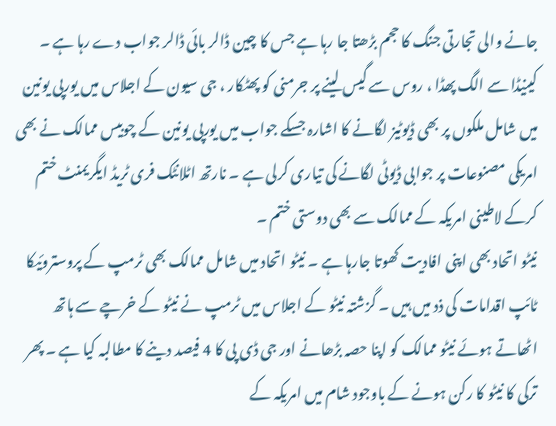جانے والی تجارتی جنگ کا حجم بڑھتا جا رہا ہے جس کا چین ڈالر بائی ڈالر جواب دے رہا ہے ۔ کینیڈا سے الگ پھڈا ، روس سے گیس لینے پر جرمنی کو پھٹکار ، جی سیون کے اجلاس میں یورپی یونین میں شامل ملکوں پر بھی ڈیوٹیز لگانے کا اشارہ جسکے جواب میں یورپی یونین کے چوبیس ممالک نے بھی امریکی مصنوعات پر جوابی ڈیوٹی لگانے کی تیاری کرلی ہے ۔ نارتھ اٹلانٹک فری ٹریڈ ایگریمنٹ ختم کرکے لاطینی امریکہ کے ممالک سے بھی دوستی ختم ۔
نیٹو اتحاد بھی اپنی افادیت کھوتا جارہا ہے ۔ نیٹو اتحاد میں شامل ممالک بھی ٹرمپ کے پروستروئیکا ٹائپ اقدامات کی ذد میں ہیں ۔ گزشتہ نیٹو کے اجلاس میں ٹرمپ نے نیٹو کے خرچے سے ہاتھ اٹھاتے ہوئے نیٹو ممالک کو اپنا حصہ بڑھانے اور جی ڈی پی کا 4 فیصد دینے کا مطالبہ کیا ہے ۔ پھر ترکی کا نیٹو کا رکن ہونے کے باوجود شام میں امریکہ کے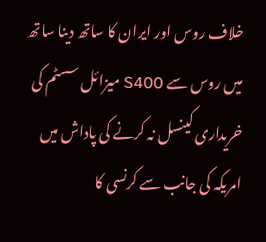خلاف روس اور ایران کا ساتھ دینا ساتھ میں روس سے S400 میزائل سسٹم کی خریداری کینسل نہ کرنے کی پاداش میں امریکہ کی جانب سے کرنسی کا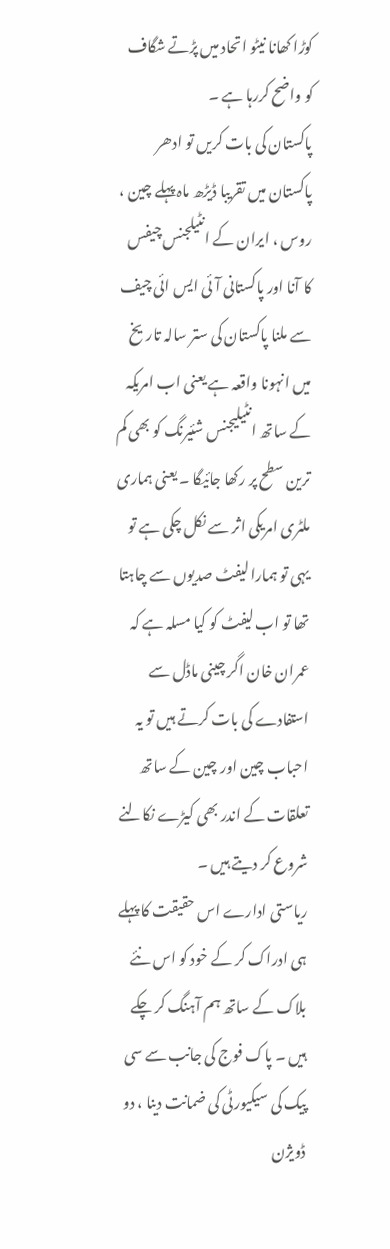کوڑا کھانا نیٹو اتحاد میں پڑتے شگاف کو واضح کررہا ہے ۔
پاکستان کی بات کریں تو ادھر پاکستان میں تقریبا ڈیڑھ ماہ پہلے چین ، روس ، ایران کے انٹیلجنس چیفس کا آنا اور پاکستانی آئی ایس ائی چیف سے ملنا پاکستان کی ستر سالہ تاریخ میں انہونا واقعہ ہے یعنی اب امریکہ کے ساتھ انٹیلیجنس شئیرنگ کو بھی کم ترین سطح پر رکھا جائیگا ۔ یعنی ہماری ملٹری امریکی اثر سے نکل چکی ہے تو یہی تو ہمارا لیفٹ صدیوں سے چاہتا تھا تو اب لیفٹ کو کیا مسلہ ہے کہ عمران خان اگر چینی ماڈل سے استفادے کی بات کرتے ہیں تو یہ احباب چین اور چین کے ساتھ تعلقات کے اندر بھی کیڑے نکالنے شروع کر دیتے ہیں ۔
ریاستی ادارے اس حقیقت کا پہلے ہی ادراک کر کے خود کو اس نئے بلاک کے ساتھ ہم آہنگ کر چکے ہیں ۔ پاک فوج کی جانب سے سی پیک کی سیکیورٹی کی ضمانت دینا ، دو ڈویژن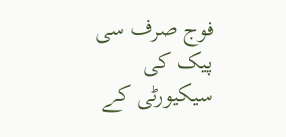فوج صرف سی پیک کی سیکیورٹی کے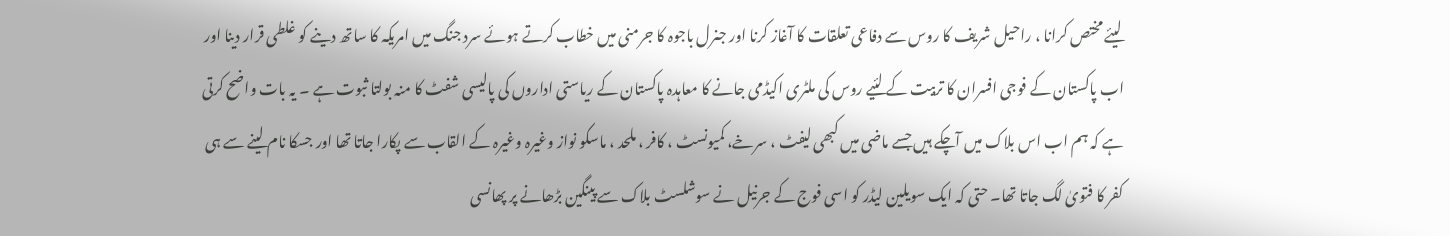لیئے مختص کرانا ، راحیل شریف کا روس سے دفاعی تعلقات کا آغاز کرنا اور جنرل باجوہ کا جرمنی میں خطاب کرتے ہوئے سرد جنگ میں امریکہ کا ساتھ دینے کو غلطی قرار دینا اور اب پاکستان کے فوجی افسران کا تربیت کے لئیے روس کی ملٹری اکیڈمی جانے کا معاہدہ پاکستان کے ریاستی اداروں کی پالیسی شفٹ کا منہ بولتا ثبوت ہے ۔ یہ بات واضح کرتی ہے کہ ہم اب اس بلاک میں آچکے ہیں جسے ماضی میں کبھی لیفٹ ، سرخے، کمیونسٹ ، کافر ، ملحد ، ماسکو نواز وغیرہ وغیرہ کے القاب سے پکارا جاتا تھا اور جسکا نام لینے سے ہی کفر کا فتویٰ لگ جاتا تھا۔ حتی کہ ایک سویلین لیڈر کو اسی فوج کے جرنیل نے سوشلسٹ بلاک سے پینگین بڑھانے پر پھانسی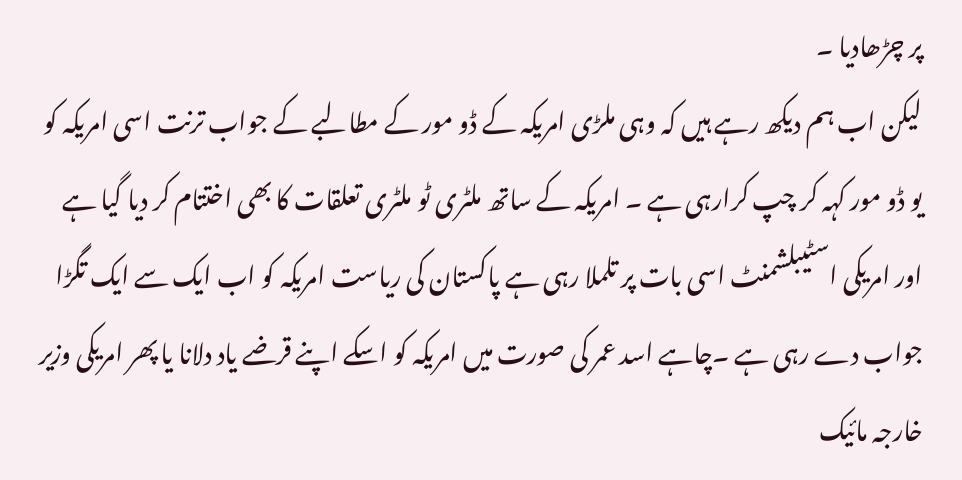پر چڑھادیا ۔
لیکن اب ہم دیکھ رہے ہیں کہ وہی ملڑی امریکہ کے ڈو مور کے مطالبے کے جواب ترنت اسی امریکہ کو یو ڈو مور کہہ کر چپ کرارہی ہے ۔ امریکہ کے ساتھ ملٹری ٹو ملٹری تعلقات کا بھی اختتام کر دیا گیا ہے اور امریکی اسٹیبلشمنٹ اسی بات پر تلملا رہی ہے پاکستان کی ریاست امریکہ کو اب ایک سے ایک تگڑا جواب دے رہی ہے ۔چاہے اسد عمر کی صورت میں امریکہ کو اسکے اپنے قرضے یاد دلانا یا پھر امریکی وزیر خارجہ مائیک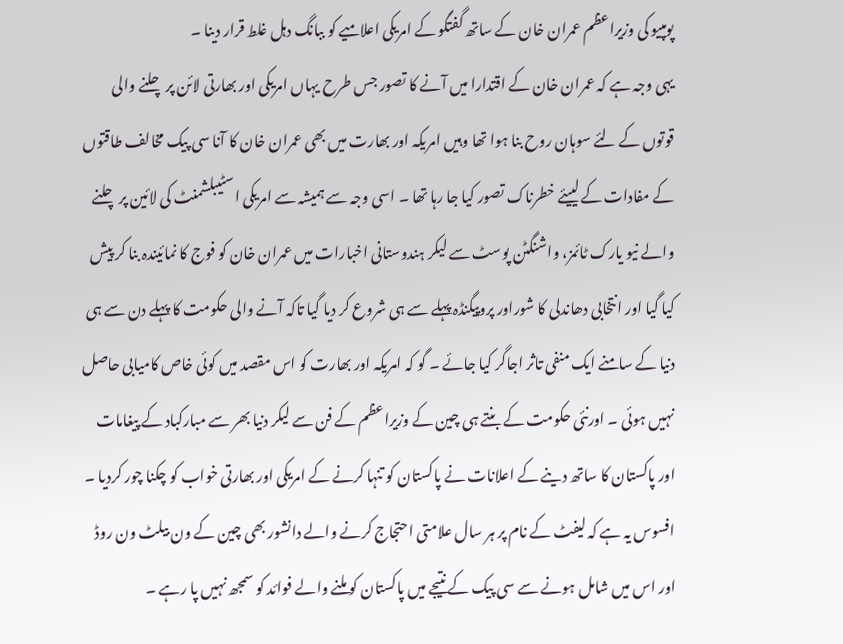پومپیو کی وزیراعظم عمران خان کے ساتھ گفتگو کے امریکی اعلامیے کو ببانگ دہل غلط قرار دینا ۔
یہی وجہ ہے کہ عمران خان کے اقتدارا میں آنے کا تصور جس طرح یہاں امریکی اور بھارتی لائن پر چلنے والی قوتوں کے لئے سوہان روح بنا ہوا تھا وہیں امریکہ اور بھارت میں بھی عمران خان کا آنا سی پیک مخالف طاقتوں کے مفادات کے لییئے خطرناک تصور کیا جا رہا تھا ۔ اسی وجہ سے ہمیشہ سے امریکی اسٹیبلشمنٹ کی لائین پر چلنے والے نیو یارک ٹائمز، واشنگٹن پوسٹ سے لیکر ہندوستانی اخبارات میں عمران خان کو فوج کا نمائیندہ بنا کر پیش کیا گیا اور انتخابی دھاندلی کا شوراور پروپیگنڈہ پہلے سے ہی شروع کر دیا گیا تاکہ آنے والی حکومت کا پہلے دن سے ہی دنیا کے سامنے ایک منفی تاثر اجاگر کیا جائے ۔ گو کہ امریکہ اور بھارت کو اس مقصد میں کوئی خاص کامیابی حاصل نہیں ہوئی ۔ اورنئی حکومت کے بنتے ہی چین کے وزیراعظم کے فن سے لیکر دنیا بھر سے مبارکباد کے پیغامات اور پاکستان کا ساتھ دینے کے اعلانات نے پاکستان کو تنہا کرنے کے امریکی اور بھارتی خواب کو چکنا چور کردیا ۔
افسوس یہ ہے کہ لیفٹ کے نام پر ہر سال علامتی احتجاج کرنے والے دانشور بھی چین کے ون بیلٹ ون روڈ اور اس میں شامل ہونے سے سی پیک کے نتیجے میں پاکستان کو ملنے والے فوائد کو سمجھ نہیں پا رہے ۔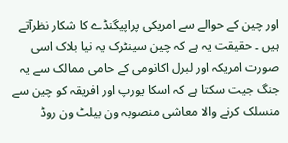اور چین کے حوالے سے امریکی پراپیگنڈے کا شکار نظرآتے ہیں ۔ حقیقت یہ ہے کہ چین سینٹرک یہ نیا بلاک اسی صورت امریکہ اور لبرل اکانومی کے حامی ممالک سے یہ جنگ جیت سکتا ہے کہ اسکا یورپ اور افریقہ کو چین سے منسلک کرنے والا معاشی منصوبہ ون بیلٹ ون روڈ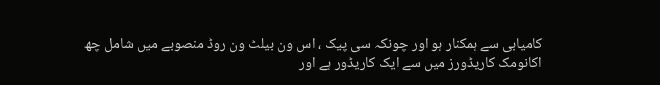کامیابی سے ہمکنار ہو اور چونکہ سی پیک ، اس ون بیلٹ ون روڈ منصوبے میں شامل چھ اکانومک کاریڈورز میں سے ایک کاریڈور ہے اور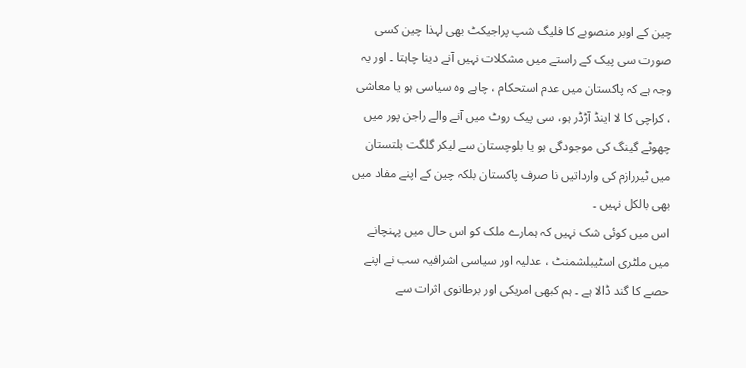چین کے اوبر منصوبے کا فلیگ شپ پراجیکٹ بھی لہذا چین کسی صورت سی پیک کے راستے میں مشکلات نہیں آنے دینا چاہتا ۔ اور یہ وجہ ہے کہ پاکستان میں عدم استحکام ، چاہے وہ سیاسی ہو یا معاشی ، کراچی کا لا اینڈ آڑڈر ہو، سی پیک روٹ میں آنے والے راجن پور میں چھوٹے گینگ کی موجودگی ہو یا بلوچستان سے لیکر گلگت بلتستان میں ٹیررازم کی وارداتیں نا صرف پاکستان بلکہ چین کے اپنے مفاد میں بھی بالکل نہیں ۔
اس میں کوئی شک نہیں کہ ہمارے ملک کو اس حال میں پہنچانے میں ملٹری اسٹیبلشمنٹ ، عدلیہ اور سیاسی اشرافیہ سب نے اپنے حصے کا گند ڈالا ہے ۔ ہم کبھی امریکی اور برطانوی اثرات سے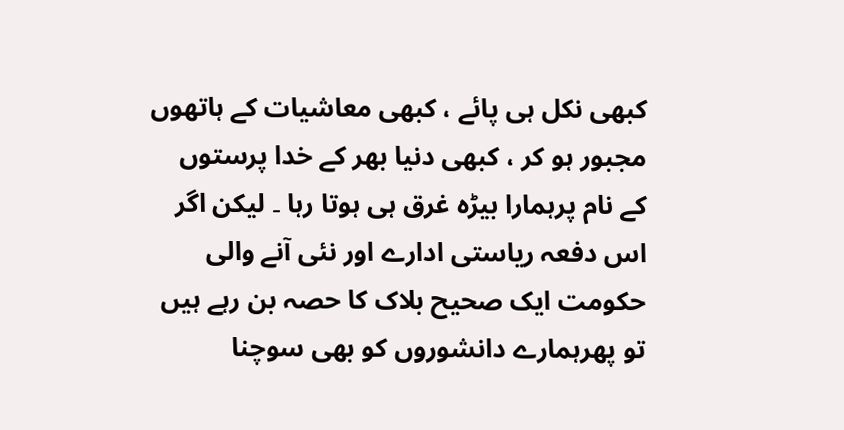کبھی نکل ہی پائے ، کبھی معاشیات کے ہاتھوں مجبور ہو کر ، کبھی دنیا بھر کے خدا پرستوں کے نام پرہمارا بیڑہ غرق ہی ہوتا رہا ۔ لیکن اگر اس دفعہ ریاستی ادارے اور نئی آنے والی حکومت ایک صحیح بلاک کا حصہ بن رہے ہیں تو پھرہمارے دانشوروں کو بھی سوچنا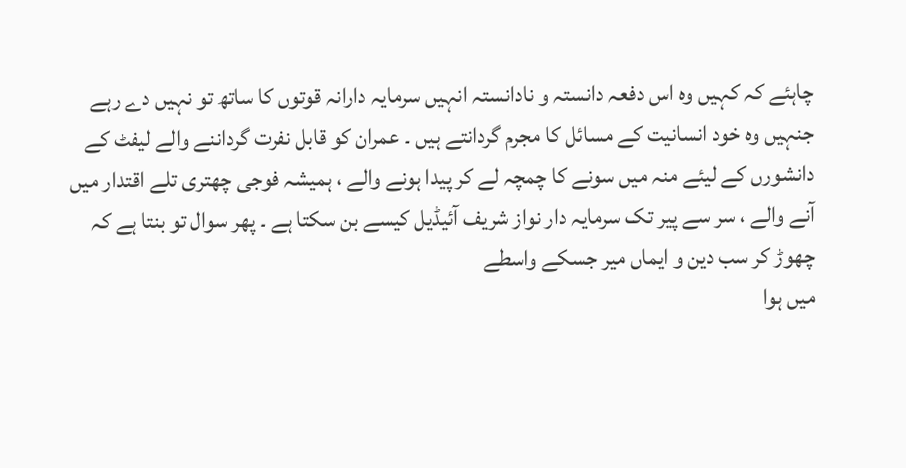چاہئے کہ کہیں وہ اس دفعہ دانستہ و نادانستہ انہیں سرمایہ دارانہ قوتوں کا ساتھ تو نہیں دے رہے جنہیں وہ خود انسانیت کے مسائل کا مجرم گردانتے ہیں ۔ عمران کو قابل نفرت گرداننے والے لیفٹ کے دانشورں کے لیئے منہ میں سونے کا چمچہ لے کر پیدا ہونے والے ، ہمیشہ فوجی چھتری تلے اقتدار میں آنے والے ، سر سے پیر تک سرمایہ دار نواز شریف آئیڈیل کیسے بن سکتا ہے ۔ پھر سوال تو بنتا ہے کہ
چھوڑ کر سب دین و ایماں میر جسکے واسطے
میں ہوا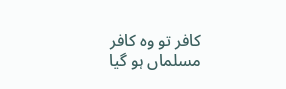کافر تو وہ کافر مسلماں ہو گیا